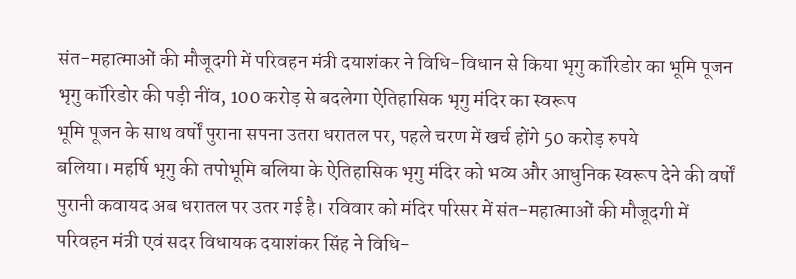संत-महात्माओं की मौजूदगी में परिवहन मंत्री दयाशंकर ने विधि-विधान से किया भृगु कॉरिडोर का भूमि पूजन
भृगु कॉरिडोर की पड़ी नींव, 100 करोड़ से बदलेगा ऐतिहासिक भृगु मंदिर का स्वरूप
भूमि पूजन के साथ वर्षों पुराना सपना उतरा धरातल पर, पहले चरण में खर्च होंगे 50 करोड़ रुपये
बलिया। महर्षि भृगु की तपोभूमि बलिया के ऐतिहासिक भृगु मंदिर को भव्य और आधुनिक स्वरूप देने की वर्षों पुरानी कवायद अब धरातल पर उतर गई है। रविवार को मंदिर परिसर में संत-महात्माओं की मौजूदगी में परिवहन मंत्री एवं सदर विधायक दयाशंकर सिंह ने विधि-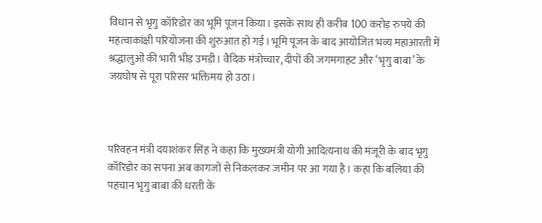विधान से भृगु कॉरिडोर का भूमि पूजन किया। इसके साथ ही करीब 100 करोड़ रुपये की महत्वाकांक्षी परियोजना की शुरुआत हो गई। भूमि पूजन के बाद आयोजित भव्य महाआरती में श्रद्धालुओं की भारी भीड़ उमड़ी। वैदिक मंत्रोच्चार, दीपों की जगमगाहट और ‘भृगु बाबा’ के जयघोष से पूरा परिसर भक्तिमय हो उठा।



परिवहन मंत्री दयाशंकर सिंह ने कहा कि मुख्यमंत्री योगी आदित्यनाथ की मंजूरी के बाद भृगु कॉरिडोर का सपना अब कागजों से निकलकर जमीन पर आ गया है। कहा कि बलिया की पहचान भृगु बाबा की धरती के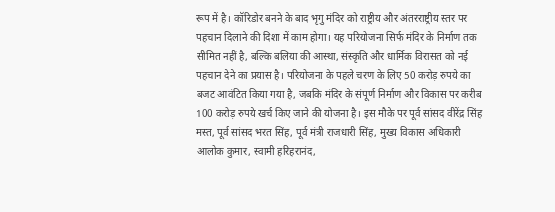रूप में है। कॉरिडोर बनने के बाद भृगु मंदिर को राष्ट्रीय और अंतरराष्ट्रीय स्तर पर पहचान दिलाने की दिशा में काम होगा। यह परियोजना सिर्फ मंदिर के निर्माण तक सीमित नहीं है, बल्कि बलिया की आस्था, संस्कृति और धार्मिक विरासत को नई पहचान देने का प्रयास है। परियोजना के पहले चरण के लिए 50 करोड़ रुपये का बजट आवंटित किया गया है, जबकि मंदिर के संपूर्ण निर्माण और विकास पर करीब 100 करोड़ रुपये खर्च किए जाने की योजना है। इस मौके पर पूर्व सांसद वीरेंद्र सिंह मस्त, पूर्व सांसद भरत सिंह, पूर्व मंत्री राजधारी सिंह, मुख्य विकास अधिकारी आलोक कुमार, स्वामी हरिहरानंद,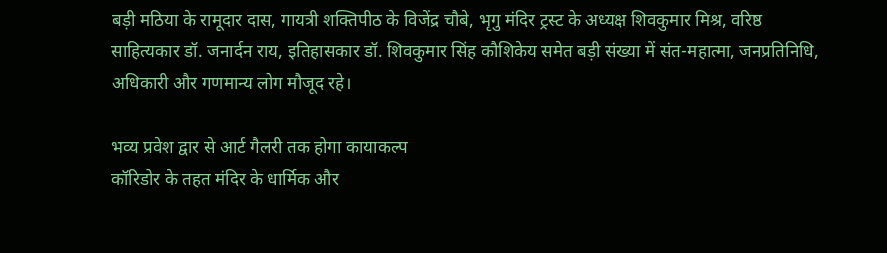बड़ी मठिया के रामूदार दास, गायत्री शक्तिपीठ के विजेंद्र चौबे, भृगु मंदिर ट्रस्ट के अध्यक्ष शिवकुमार मिश्र, वरिष्ठ साहित्यकार डॉ. जनार्दन राय, इतिहासकार डॉ. शिवकुमार सिंह कौशिकेय समेत बड़ी संख्या में संत-महात्मा, जनप्रतिनिधि, अधिकारी और गणमान्य लोग मौजूद रहे।

भव्य प्रवेश द्वार से आर्ट गैलरी तक होगा कायाकल्प
कॉरिडोर के तहत मंदिर के धार्मिक और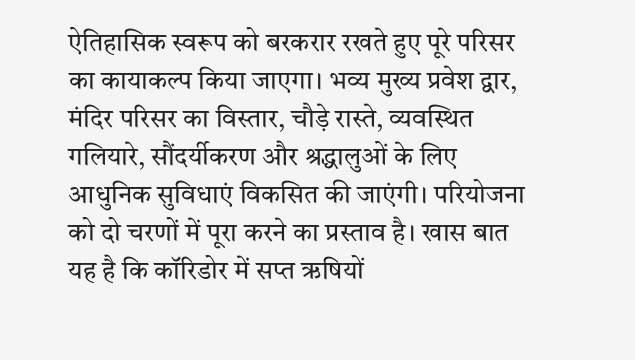ऐतिहासिक स्वरूप को बरकरार रखते हुए पूरे परिसर का कायाकल्प किया जाएगा। भव्य मुख्य प्रवेश द्वार, मंदिर परिसर का विस्तार, चौड़े रास्ते, व्यवस्थित गलियारे, सौंदर्यीकरण और श्रद्धालुओं के लिए आधुनिक सुविधाएं विकसित की जाएंगी। परियोजना को दो चरणों में पूरा करने का प्रस्ताव है। खास बात यह है कि कॉरिडोर में सप्त ऋषियों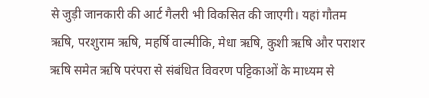से जुड़ी जानकारी की आर्ट गैलरी भी विकसित की जाएगी। यहां गौतम ऋषि, परशुराम ऋषि, महर्षि वाल्मीकि, मेधा ऋषि, कुशी ऋषि और पराशर ऋषि समेत ऋषि परंपरा से संबंधित विवरण पट्टिकाओं के माध्यम से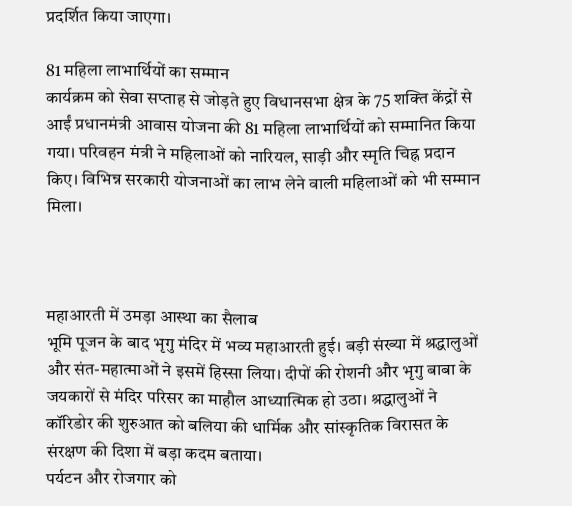प्रदर्शित किया जाएगा।

81 महिला लाभार्थियों का सम्मान
कार्यक्रम को सेवा सप्ताह से जोड़ते हुए विधानसभा क्षेत्र के 75 शक्ति केंद्रों से आईं प्रधानमंत्री आवास योजना की 81 महिला लाभार्थियों को सम्मानित किया गया। परिवहन मंत्री ने महिलाओं को नारियल, साड़ी और स्मृति चिह्न प्रदान किए। विभिन्न सरकारी योजनाओं का लाभ लेने वाली महिलाओं को भी सम्मान मिला।



महाआरती में उमड़ा आस्था का सैलाब
भूमि पूजन के बाद भृगु मंदिर में भव्य महाआरती हुई। बड़ी संख्या में श्रद्धालुओं और संत-महात्माओं ने इसमें हिस्सा लिया। दीपों की रोशनी और भृगु बाबा के जयकारों से मंदिर परिसर का माहौल आध्यात्मिक हो उठा। श्रद्धालुओं ने कॉरिडोर की शुरुआत को बलिया की धार्मिक और सांस्कृतिक विरासत के संरक्षण की दिशा में बड़ा कदम बताया।
पर्यटन और रोजगार को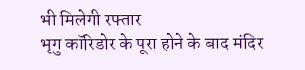भी मिलेगी रफ्तार
भृगु कॉरिडोर के पूरा होने के बाद मंदिर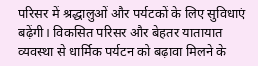परिसर में श्रद्धालुओं और पर्यटकों के लिए सुविधाएं बढ़ेंगी। विकसित परिसर और बेहतर यातायात व्यवस्था से धार्मिक पर्यटन को बढ़ावा मिलने के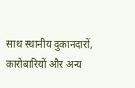साथ स्थानीय दुकानदारों, कारोबारियों और अन्य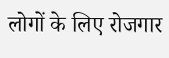लोगों के लिए रोजगार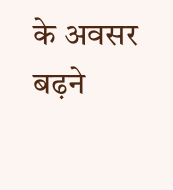के अवसर बढ़ने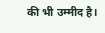की भी उम्मीद है।